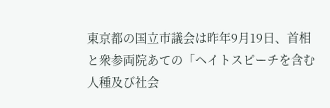東京都の国立市議会は昨年9月19日、首相と衆参両院あての「ヘイトスピーチを含む人種及び社会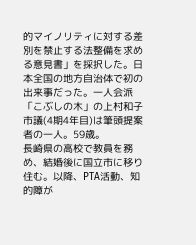的マイノリティに対する差別を禁止する法整備を求める意見書」を採択した。日本全国の地方自治体で初の出来事だった。一人会派「こぶしの木」の上村和子市議(4期4年目)は筆頭提案者の一人。59歳。
長崎県の高校で教員を務め、結婚後に国立市に移り住む。以降、PTA活動、知的障が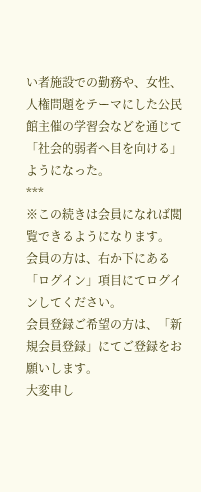い者施設での勤務や、女性、人権問題をテーマにした公民館主催の学習会などを通じて「社会的弱者へ目を向ける」ようになった。
***
※この続きは会員になれば閲覧できるようになります。
会員の方は、右か下にある「ログイン」項目にてログインしてください。
会員登録ご希望の方は、「新規会員登録」にてご登録をお願いします。
大変申し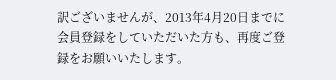訳ございませんが、2013年4月20日までに会員登録をしていただいた方も、再度ご登録をお願いいたします。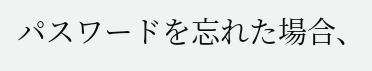パスワードを忘れた場合、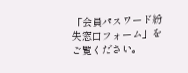「会員パスワード紛失窓口フォーム」をご覧ください。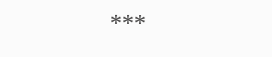***